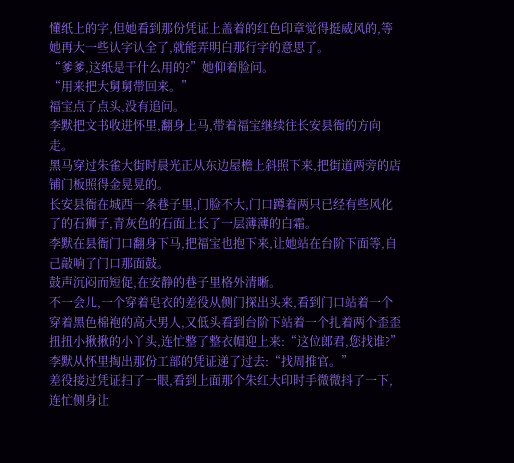懂纸上的字,但她看到那份凭证上盖着的红色印章觉得挺威风的,等她再大一些认字认全了,就能弄明白那行字的意思了。
“爹爹,这纸是干什么用的?”她仰着脸问。
“用来把大舅舅带回来。”
福宝点了点头,没有追问。
李默把文书收进怀里,翻身上马,带着福宝继续往长安县衙的方向走。
黑马穿过朱雀大街时晨光正从东边屋檐上斜照下来,把街道两旁的店铺门板照得金晃晃的。
长安县衙在城西一条巷子里,门脸不大,门口蹲着两只已经有些风化了的石狮子,青灰色的石面上长了一层薄薄的白霜。
李默在县衙门口翻身下马,把福宝也抱下来,让她站在台阶下面等,自己敲响了门口那面鼓。
鼓声沉闷而短促,在安静的巷子里格外清晰。
不一会儿,一个穿着皂衣的差役从侧门探出头来,看到门口站着一个穿着黑色棉袍的高大男人,又低头看到台阶下站着一个扎着两个歪歪扭扭小揪揪的小丫头,连忙整了整衣帽迎上来:“这位郎君,您找谁?”
李默从怀里掏出那份工部的凭证递了过去:“找周推官。”
差役接过凭证扫了一眼,看到上面那个朱红大印时手微微抖了一下,连忙侧身让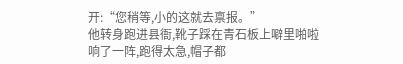开:“您稍等,小的这就去禀报。”
他转身跑进县衙,靴子踩在青石板上噼里啪啦响了一阵,跑得太急,帽子都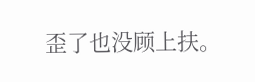歪了也没顾上扶。